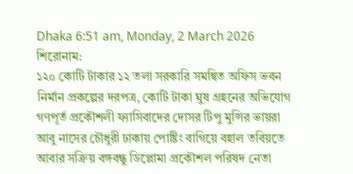Dhaka 6:51 am, Monday, 2 March 2026
শিরোনাম:
১২০ কোটি টাকার ১২ তলা সরকারি সমন্বিত অফিস ভবন নির্মান প্রকল্পের দরপত্র, কোটি টাকা ঘুষ গ্রহনের অভিযোগ গণপূর্ত প্রকৌশলী ফ্যাসিবাদের দোসর টিপু মুন্সির ভায়রা আবু নাসের চৌধুরী ঢাকায় পোষ্টিং বাগিয়ে বহাল তবিয়তে আবার সক্রিয় বঙ্গবন্ধু ডিপ্লোমা প্রকৌশল পরিষদ নেতা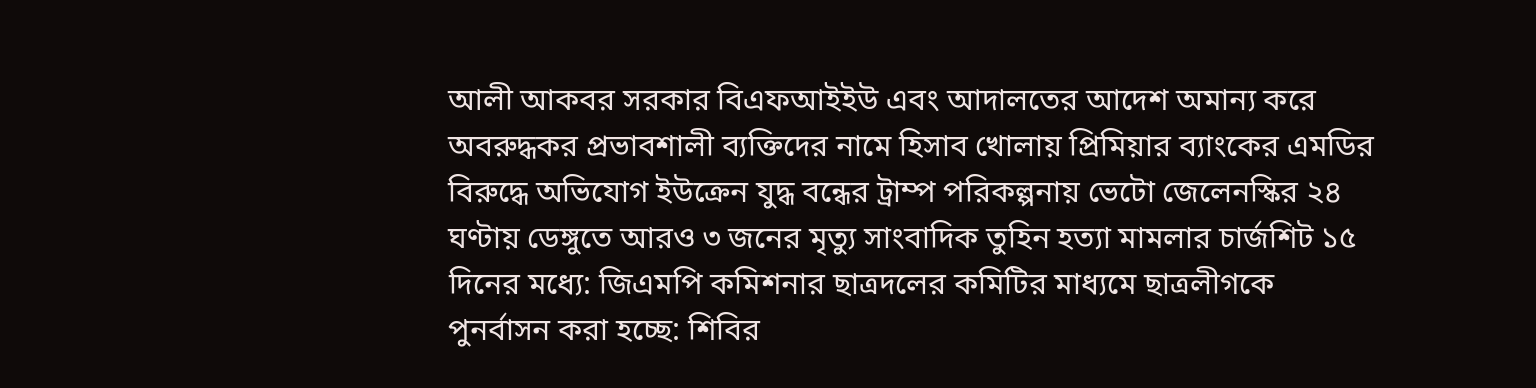আলী আকবর সরকার বিএফআইইউ এবং আদালতের আদেশ অমান্য করে অবরুদ্ধকর প্রভাবশালী ব্যক্তিদের নামে হিসাব খোলায় প্রিমিয়ার ব্যাংকের এমডির বিরুদ্ধে অভিযোগ ইউক্রেন যুদ্ধ বন্ধের ট্রাম্প পরিকল্পনায় ভেটো জেলেনস্কির ২৪ ঘণ্টায় ডেঙ্গুতে আরও ৩ জনের মৃত্যু সাংবাদিক তুহিন হত্যা মামলার চার্জশিট ১৫ দিনের মধ্যে: জিএমপি কমিশনার ছাত্রদলের কমিটির মাধ্যমে ছাত্রলীগকে পুনর্বাসন করা হচ্ছে: শিবির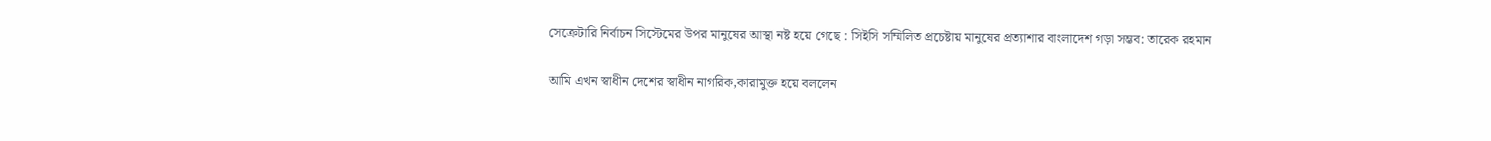সেক্রেটারি নির্বাচন সিস্টেমের উপর মানুষের আস্থা নষ্ট হয়ে গেছে : সিইসি সম্মিলিত প্রচেষ্টায় মানুষের প্রত্যাশার বাংলাদেশ গড়া সম্ভব: তারেক রহমান

আমি এখন স্বাধীন দেশের স্বাধীন নাগরিক,কারামুক্ত হয়ে বললেন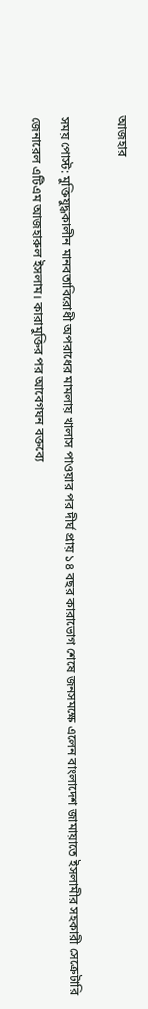আজহার

সময় পোস্ট: মুক্তিযুদ্ধকালীন মানবতাবিরোধী অপরাধের মামলায় খালাস পাওয়ার পর দীর্ঘ প্রায় ১৪ বছর কারাভোগ শেষে জনসমক্ষে এলেন বাংলাদেশ জামায়াতে ইসলামীর সহকারী সেক্রেটারি জেনারেল এটিএম আজহারুল ইসলাম। কারামুক্তির পর আবেগঘন বক্তব্যে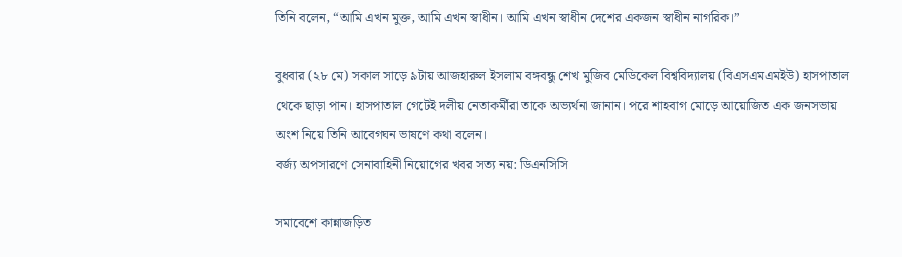তিনি বলেন, “আমি এখন মুক্ত, আমি এখন স্বাধীন। আমি এখন স্বাধীন দেশের একজন স্বাধীন নাগরিক।”

বুধবার (২৮ মে) সকাল সাড়ে ৯টায় আজহারুল ইসলাম বঙ্গবন্ধু শেখ মুজিব মেডিকেল বিশ্ববিদ্যালয় (বিএসএমএমইউ) হাসপাতাল থেকে ছাড়া পান। হাসপাতাল গেটেই দলীয় নেতাকর্মীরা তাকে অভ্যর্থনা জানান। পরে শাহবাগ মোড়ে আয়োজিত এক জনসভায় অংশ নিয়ে তিনি আবেগঘন ভাষণে কথা বলেন।
বর্জ্য অপসারণে সেনাবাহিনী নিয়োগের খবর সত্য নয়: ডিএনসিসি

সমাবেশে কান্নাজড়িত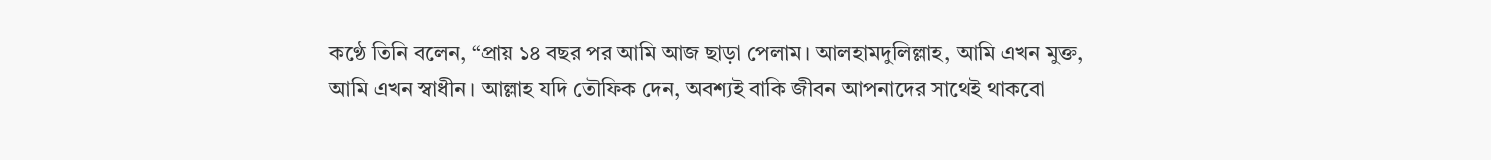কণ্ঠে তিনি বলেন, “প্রায় ১৪ বছর পর আমি আজ ছাড়া পেলাম। আলহামদুলিল্লাহ, আমি এখন মুক্ত, আমি এখন স্বাধীন। আল্লাহ যদি তৌফিক দেন, অবশ্যই বাকি জীবন আপনাদের সাথেই থাকবো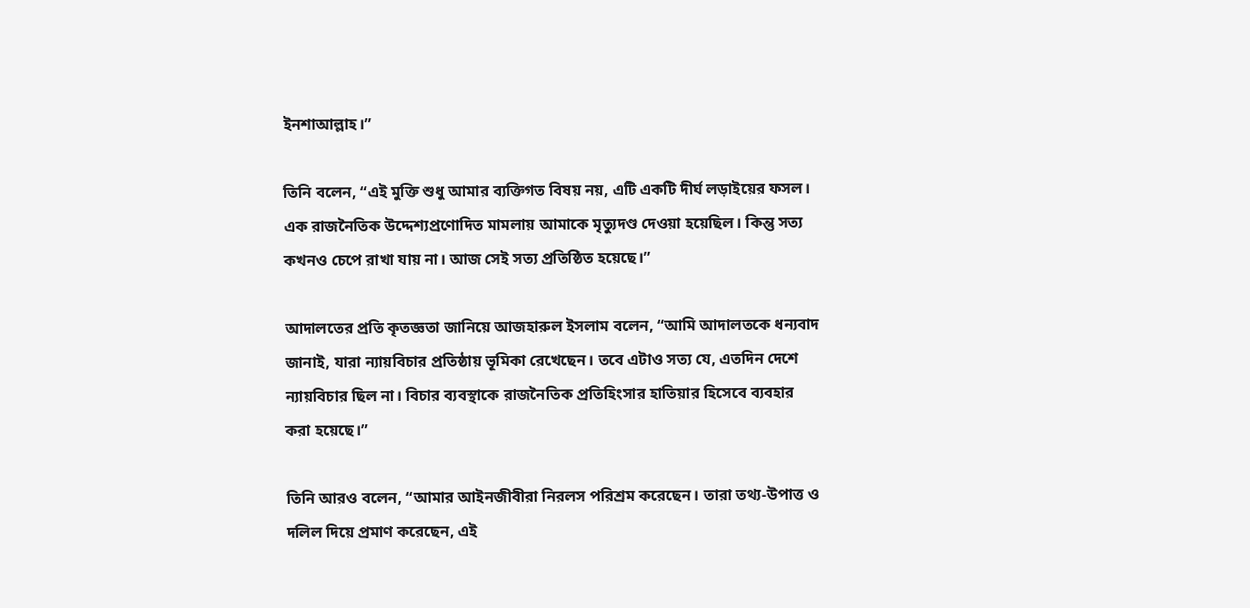ইনশাআল্লাহ।”

তিনি বলেন, “এই মুক্তি শুধু আমার ব্যক্তিগত বিষয় নয়, এটি একটি দীর্ঘ লড়াইয়ের ফসল। এক রাজনৈতিক উদ্দেশ্যপ্রণোদিত মামলায় আমাকে মৃত্যুদণ্ড দেওয়া হয়েছিল। কিন্তু সত্য কখনও চেপে রাখা যায় না। আজ সেই সত্য প্রতিষ্ঠিত হয়েছে।”

আদালতের প্রতি কৃতজ্ঞতা জানিয়ে আজহারুল ইসলাম বলেন, “আমি আদালতকে ধন্যবাদ জানাই, যারা ন্যায়বিচার প্রতিষ্ঠায় ভূমিকা রেখেছেন। তবে এটাও সত্য যে, এতদিন দেশে ন্যায়বিচার ছিল না। বিচার ব্যবস্থাকে রাজনৈতিক প্রতিহিংসার হাতিয়ার হিসেবে ব্যবহার করা হয়েছে।”

তিনি আরও বলেন, “আমার আইনজীবীরা নিরলস পরিশ্রম করেছেন। তারা তথ্য-উপাত্ত ও দলিল দিয়ে প্রমাণ করেছেন, এই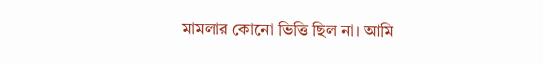মামলার কোনো ভিত্তি ছিল না। আমি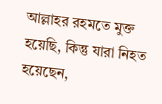আল্লাহর রহমতে মুক্ত হয়েছি, কিন্তু যারা নিহত হয়েছেন,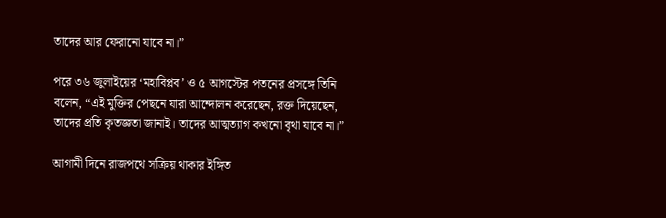তাদের আর ফেরানো যাবে না।”

পরে ৩৬ জুলাইয়ের ‘মহাবিপ্লব’ ও ৫ আগস্টের পতনের প্রসঙ্গে তিনি বলেন, “এই মুক্তির পেছনে যারা আন্দোলন করেছেন, রক্ত দিয়েছেন, তাদের প্রতি কৃতজ্ঞতা জানাই। তাদের আত্মত্যাগ কখনো বৃথা যাবে না।”

আগামী দিনে রাজপথে সক্রিয় থাকার ইঙ্গিত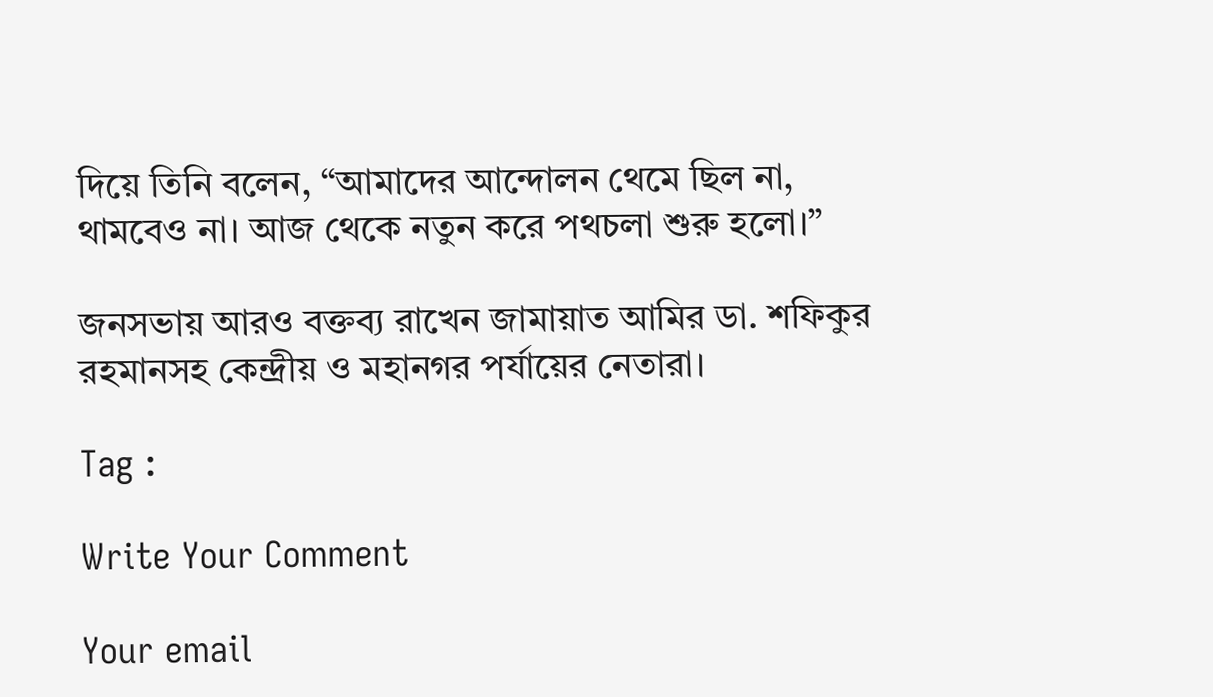দিয়ে তিনি বলেন, “আমাদের আন্দোলন থেমে ছিল না, থামবেও না। আজ থেকে নতুন করে পথচলা শুরু হলো।”

জনসভায় আরও বক্তব্য রাখেন জামায়াত আমির ডা. শফিকুর রহমানসহ কেন্দ্রীয় ও মহানগর পর্যায়ের নেতারা।

Tag :

Write Your Comment

Your email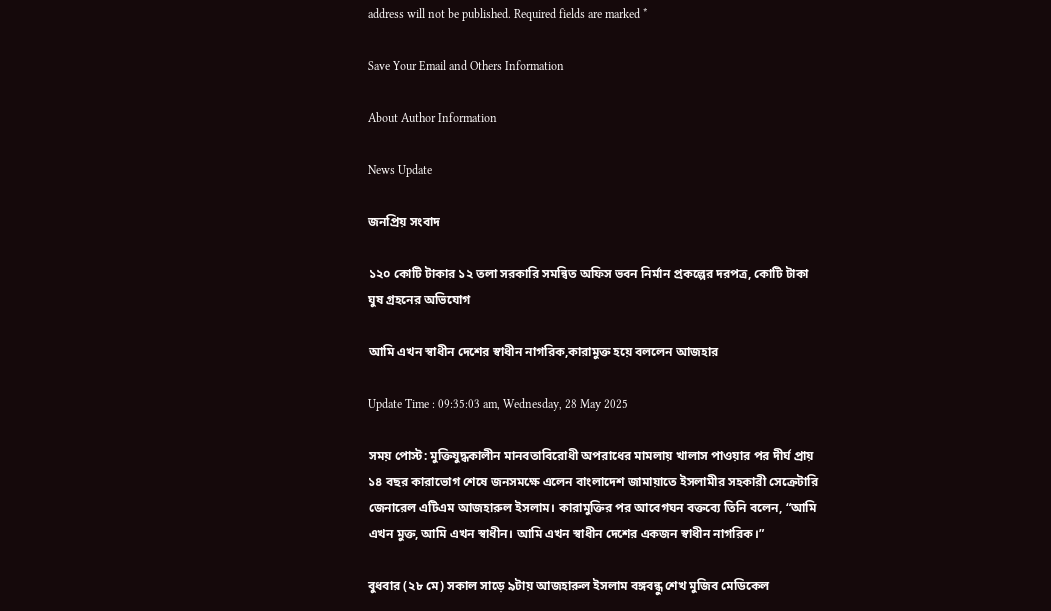address will not be published. Required fields are marked *

Save Your Email and Others Information

About Author Information

News Update

জনপ্রিয় সংবাদ

১২০ কোটি টাকার ১২ তলা সরকারি সমন্বিত অফিস ভবন নির্মান প্রকল্পের দরপত্র, কোটি টাকা ঘুষ গ্রহনের অভিযোগ

আমি এখন স্বাধীন দেশের স্বাধীন নাগরিক,কারামুক্ত হয়ে বললেন আজহার

Update Time : 09:35:03 am, Wednesday, 28 May 2025

সময় পোস্ট: মুক্তিযুদ্ধকালীন মানবতাবিরোধী অপরাধের মামলায় খালাস পাওয়ার পর দীর্ঘ প্রায় ১৪ বছর কারাভোগ শেষে জনসমক্ষে এলেন বাংলাদেশ জামায়াতে ইসলামীর সহকারী সেক্রেটারি জেনারেল এটিএম আজহারুল ইসলাম। কারামুক্তির পর আবেগঘন বক্তব্যে তিনি বলেন, “আমি এখন মুক্ত, আমি এখন স্বাধীন। আমি এখন স্বাধীন দেশের একজন স্বাধীন নাগরিক।”

বুধবার (২৮ মে) সকাল সাড়ে ৯টায় আজহারুল ইসলাম বঙ্গবন্ধু শেখ মুজিব মেডিকেল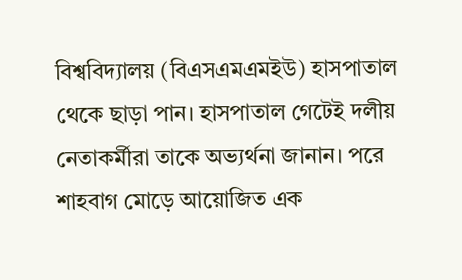বিশ্ববিদ্যালয় (বিএসএমএমইউ) হাসপাতাল থেকে ছাড়া পান। হাসপাতাল গেটেই দলীয় নেতাকর্মীরা তাকে অভ্যর্থনা জানান। পরে শাহবাগ মোড়ে আয়োজিত এক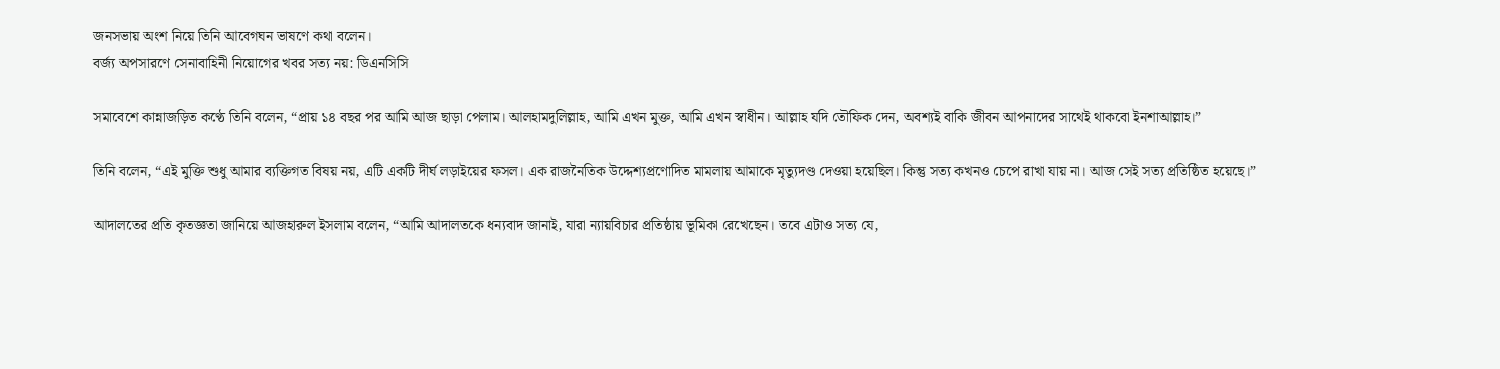জনসভায় অংশ নিয়ে তিনি আবেগঘন ভাষণে কথা বলেন।
বর্জ্য অপসারণে সেনাবাহিনী নিয়োগের খবর সত্য নয়: ডিএনসিসি

সমাবেশে কান্নাজড়িত কণ্ঠে তিনি বলেন, “প্রায় ১৪ বছর পর আমি আজ ছাড়া পেলাম। আলহামদুলিল্লাহ, আমি এখন মুক্ত, আমি এখন স্বাধীন। আল্লাহ যদি তৌফিক দেন, অবশ্যই বাকি জীবন আপনাদের সাথেই থাকবো ইনশাআল্লাহ।”

তিনি বলেন, “এই মুক্তি শুধু আমার ব্যক্তিগত বিষয় নয়, এটি একটি দীর্ঘ লড়াইয়ের ফসল। এক রাজনৈতিক উদ্দেশ্যপ্রণোদিত মামলায় আমাকে মৃত্যুদণ্ড দেওয়া হয়েছিল। কিন্তু সত্য কখনও চেপে রাখা যায় না। আজ সেই সত্য প্রতিষ্ঠিত হয়েছে।”

আদালতের প্রতি কৃতজ্ঞতা জানিয়ে আজহারুল ইসলাম বলেন, “আমি আদালতকে ধন্যবাদ জানাই, যারা ন্যায়বিচার প্রতিষ্ঠায় ভূমিকা রেখেছেন। তবে এটাও সত্য যে,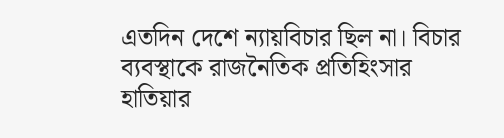এতদিন দেশে ন্যায়বিচার ছিল না। বিচার ব্যবস্থাকে রাজনৈতিক প্রতিহিংসার হাতিয়ার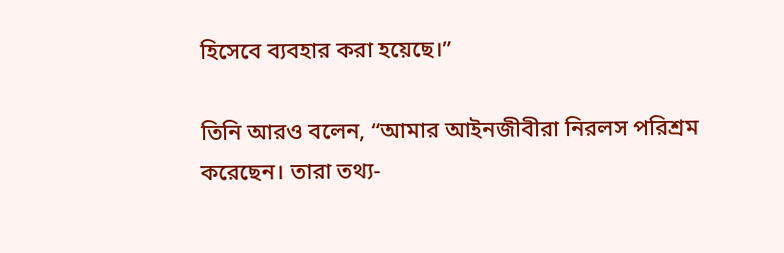হিসেবে ব্যবহার করা হয়েছে।”

তিনি আরও বলেন, “আমার আইনজীবীরা নিরলস পরিশ্রম করেছেন। তারা তথ্য-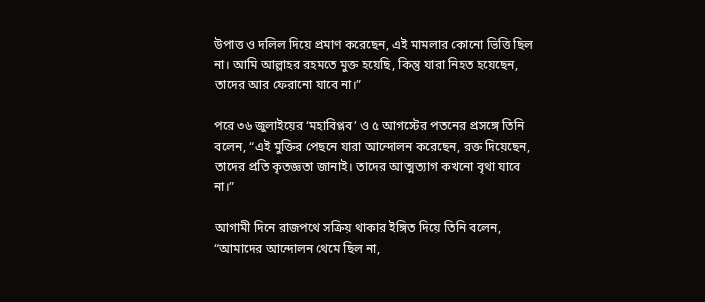উপাত্ত ও দলিল দিয়ে প্রমাণ করেছেন, এই মামলার কোনো ভিত্তি ছিল না। আমি আল্লাহর রহমতে মুক্ত হয়েছি, কিন্তু যারা নিহত হয়েছেন, তাদের আর ফেরানো যাবে না।”

পরে ৩৬ জুলাইয়ের ‘মহাবিপ্লব’ ও ৫ আগস্টের পতনের প্রসঙ্গে তিনি বলেন, “এই মুক্তির পেছনে যারা আন্দোলন করেছেন, রক্ত দিয়েছেন, তাদের প্রতি কৃতজ্ঞতা জানাই। তাদের আত্মত্যাগ কখনো বৃথা যাবে না।”

আগামী দিনে রাজপথে সক্রিয় থাকার ইঙ্গিত দিয়ে তিনি বলেন, “আমাদের আন্দোলন থেমে ছিল না,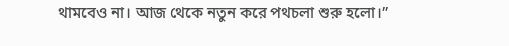থামবেও না। আজ থেকে নতুন করে পথচলা শুরু হলো।”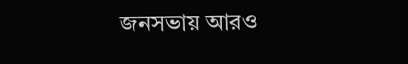জনসভায় আরও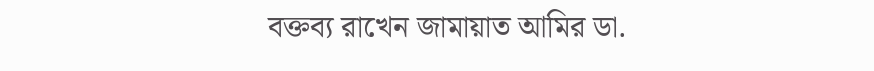বক্তব্য রাখেন জামায়াত আমির ডা.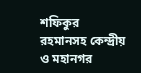শফিকুর রহমানসহ কেন্দ্রীয় ও মহানগর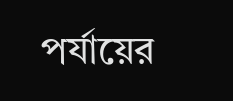পর্যায়ের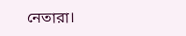নেতারা।